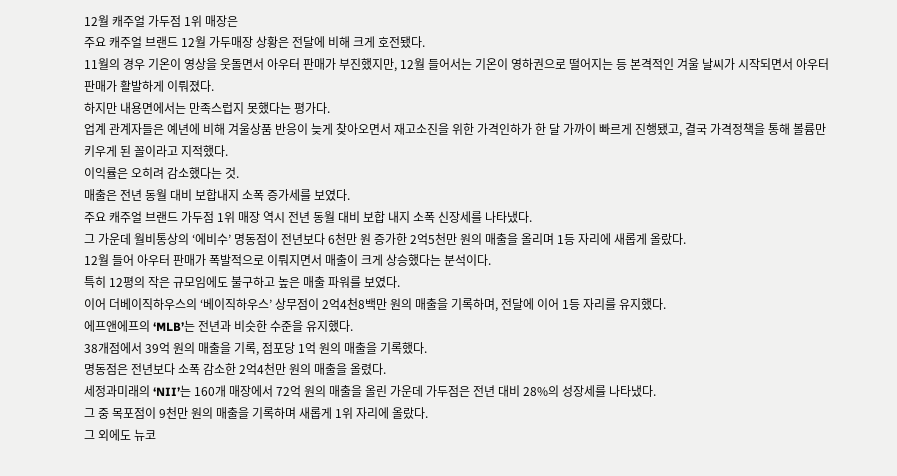12월 캐주얼 가두점 1위 매장은
주요 캐주얼 브랜드 12월 가두매장 상황은 전달에 비해 크게 호전됐다.
11월의 경우 기온이 영상을 웃돌면서 아우터 판매가 부진했지만, 12월 들어서는 기온이 영하권으로 떨어지는 등 본격적인 겨울 날씨가 시작되면서 아우터 판매가 활발하게 이뤄졌다.
하지만 내용면에서는 만족스럽지 못했다는 평가다.
업계 관계자들은 예년에 비해 겨울상품 반응이 늦게 찾아오면서 재고소진을 위한 가격인하가 한 달 가까이 빠르게 진행됐고, 결국 가격정책을 통해 볼륨만 키우게 된 꼴이라고 지적했다.
이익률은 오히려 감소했다는 것.
매출은 전년 동월 대비 보합내지 소폭 증가세를 보였다.
주요 캐주얼 브랜드 가두점 1위 매장 역시 전년 동월 대비 보합 내지 소폭 신장세를 나타냈다.
그 가운데 월비통상의 ‘에비수’ 명동점이 전년보다 6천만 원 증가한 2억5천만 원의 매출을 올리며 1등 자리에 새롭게 올랐다.
12월 들어 아우터 판매가 폭발적으로 이뤄지면서 매출이 크게 상승했다는 분석이다.
특히 12평의 작은 규모임에도 불구하고 높은 매출 파워를 보였다.
이어 더베이직하우스의 ‘베이직하우스’ 상무점이 2억4천8백만 원의 매출을 기록하며, 전달에 이어 1등 자리를 유지했다.
에프앤에프의 ‘MLB’는 전년과 비슷한 수준을 유지했다.
38개점에서 39억 원의 매출을 기록, 점포당 1억 원의 매출을 기록했다.
명동점은 전년보다 소폭 감소한 2억4천만 원의 매출을 올렸다.
세정과미래의 ‘NII’는 160개 매장에서 72억 원의 매출을 올린 가운데 가두점은 전년 대비 28%의 성장세를 나타냈다.
그 중 목포점이 9천만 원의 매출을 기록하며 새롭게 1위 자리에 올랐다.
그 외에도 뉴코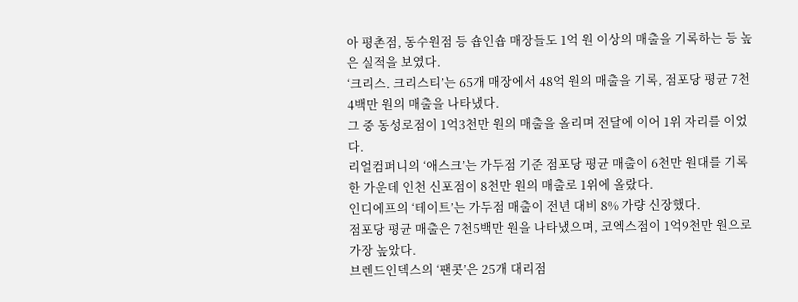아 평촌점, 동수원점 등 숍인숍 매장들도 1억 원 이상의 매출을 기록하는 등 높은 실적을 보였다.
‘크리스. 크리스티’는 65개 매장에서 48억 원의 매출을 기록, 점포당 평균 7천4백만 원의 매출을 나타냈다.
그 중 동성로점이 1억3천만 원의 매출을 올리며 전달에 이어 1위 자리를 이었다.
리얼컴퍼니의 ‘애스크’는 가두점 기준 점포당 평균 매출이 6천만 원대를 기록한 가운데 인천 신포점이 8천만 원의 매출로 1위에 올랐다.
인디에프의 ‘테이트’는 가두점 매출이 전년 대비 8% 가량 신장했다.
점포당 평균 매출은 7천5백만 원을 나타냈으며, 코엑스점이 1억9천만 원으로 가장 높았다.
브렌드인덱스의 ‘팬콧’은 25개 대리점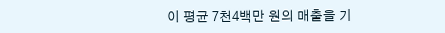이 평균 7천4백만 원의 매출을 기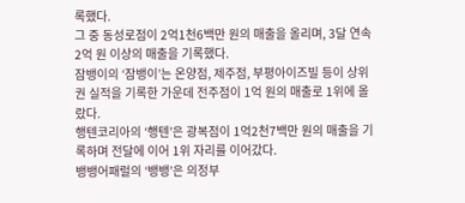록했다.
그 중 동성로점이 2억1천6백만 원의 매출을 올리며, 3달 연속 2억 원 이상의 매출을 기록했다.
잠뱅이의 ‘잠뱅이’는 온양점, 제주점, 부평아이즈빌 등이 상위권 실적을 기록한 가운데 전주점이 1억 원의 매출로 1위에 올랐다.
행텐코리아의 ‘행텐’은 광복점이 1억2천7백만 원의 매출을 기록하며 전달에 이어 1위 자리를 이어갔다.
뱅뱅어패럴의 ‘뱅뱅’은 의정부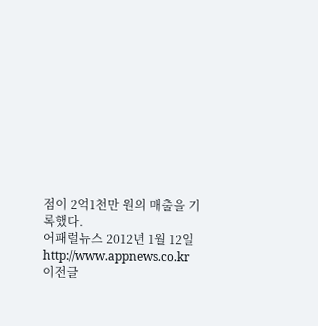점이 2억1천만 원의 매출을 기록했다.
어패럴뉴스 2012년 1월 12일 http://www.appnews.co.kr
이전글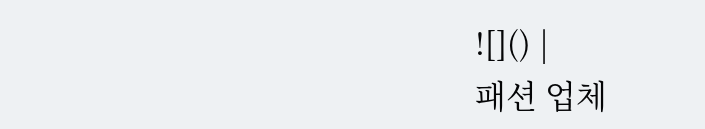![]() |
패션 업체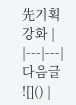先기획 강화 |
|---|---|
다음글
![]() |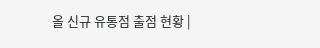올 신규 유통점 출점 현황 |